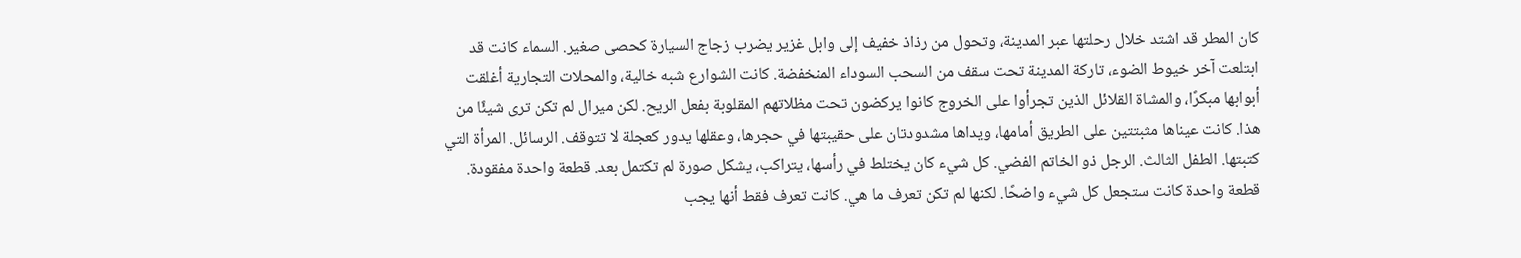كان المطر قد اشتد خلال رحلتها عبر المدينة، وتحول من رذاذ خفيف إلى وابل غزير يضرب زجاج السيارة كحصى صغير. السماء كانت قد ابتلعت آخر خيوط الضوء، تاركة المدينة تحت سقف من السحب السوداء المنخفضة. كانت الشوارع شبه خالية، والمحلات التجارية أغلقت أبوابها مبكرًا، والمشاة القلائل الذين تجرأوا على الخروج كانوا يركضون تحت مظلاتهم المقلوبة بفعل الريح. لكن ميرال لم تكن ترى شيئًا من هذا. كانت عيناها مثبتتين على الطريق أمامها، ويداها مشدودتان على حقيبتها في حجرها، وعقلها يدور كعجلة لا تتوقف. الرسائل. المرأة التي كتبتها. الطفل الثالث. الرجل ذو الخاتم الفضي. كل شيء كان يختلط في رأسها، يتراكب، يشكل صورة لم تكتمل بعد. قطعة واحدة مفقودة. قطعة واحدة كانت ستجعل كل شيء واضحًا. لكنها لم تكن تعرف ما هي. كانت تعرف فقط أنها يجب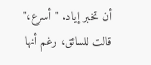أن تخبر إياد. "أسرع،" قالت للسائق، رغم أنها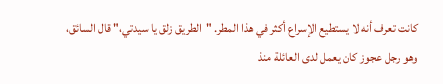كانت تعرف أنه لا يستطيع الإسراع أكثر في هذا المطر. "الطريق زلق يا سيدتي،" قال السائق، وهو رجل عجوز كان يعمل لدى العائلة منذ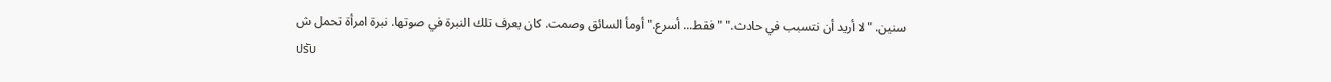سنين. "لا أريد أن نتسبب في حادث." "فقط... أسرع." أومأ السائق وصمت. كان يعرف تلك النبرة في صوتها. نبرة امرأة تحمل ش
ปรับ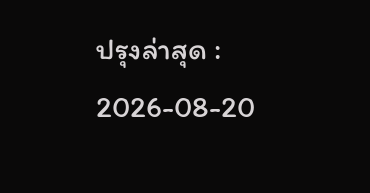ปรุงล่าสุด : 2026-08-20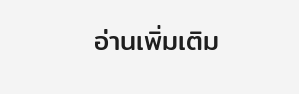อ่านเพิ่มเติม